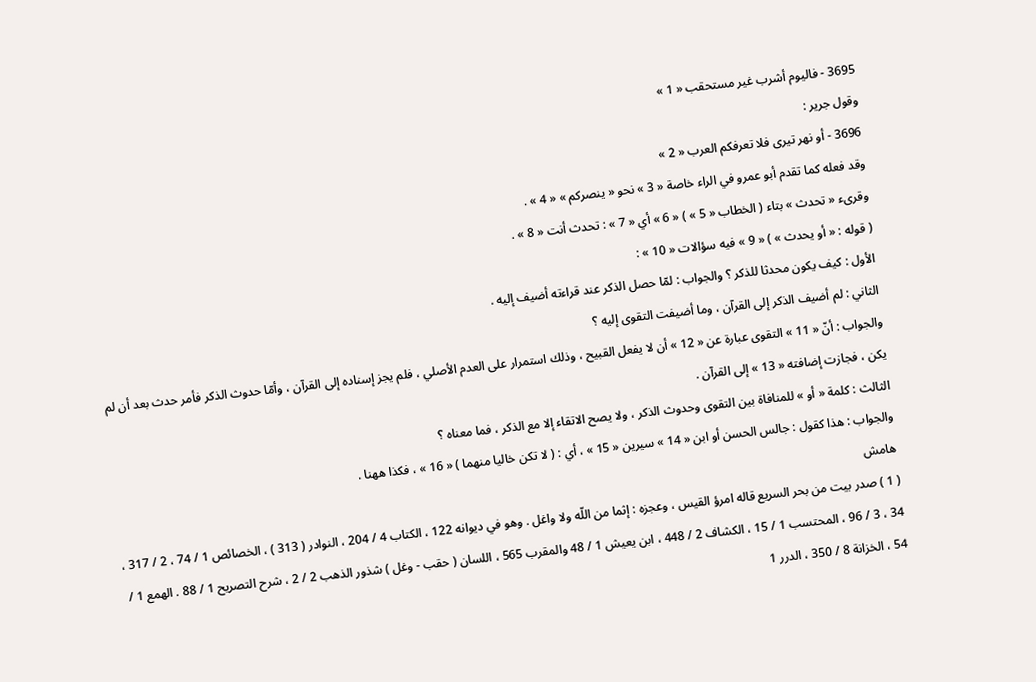3695 - فاليوم أشرب غير مستحقب « 1 »
وقول جرير :
3696 - أو نهر تيرى فلا تعرفكم العرب « 2 »
وقد فعله كما تقدم أبو عمرو في الراء خاصة « 3 » نحو « ينصركم » « 4 » .
وقرىء « تحدث » بتاء ( الخطاب « 5 » ) « 6 » أي « 7 » : تحدث أنت « 8 » .
( قوله : « أو يحدث » ) « 9 » فيه سؤالات « 10 » :
الأول : كيف يكون محدثا للذكر ؟ والجواب : لمّا حصل الذكر عند قراءته أضيف إليه .
الثاني : لم أضيف الذكر إلى القرآن ، وما أضيفت التقوى إليه ؟
والجواب : أنّ « 11 » التقوى عبارة عن « 12 » أن لا يفعل القبيح ، وذلك استمرار على العدم الأصلي ، فلم يجز إسناده إلى القرآن ، وأمّا حدوث الذكر فأمر حدث بعد أن لم يكن ، فجازت إضافته « 13 » إلى القرآن .
الثالث : كلمة « أو » للمنافاة بين التقوى وحدوث الذكر ، ولا يصح الاتقاء إلا مع الذكر ، فما معناه ؟
والجواب : هذا كقول : جالس الحسن أو ابن « 14 » سيرين « 15 » ، أي : ( لا تكن خاليا منهما ) « 16 » ، فكذا ههنا .
هامش
( 1 ) صدر بيت من بحر السريع قاله امرؤ القيس ، وعجزه : إثما من اللّه ولا واغل . وهو في ديوانه 122 ، الكتاب 4 / 204 ، النوادر ( 313 ) ، الخصائص 1 / 74 ، 2 / 317 ، 34 ، 3 / 96 ، المحتسب 1 / 15 ، الكشاف 2 / 448 ، ابن يعيش 1 / 48 والمقرب 565 ، اللسان ( حقب - وغل ) شذور الذهب 2 / 2 ، شرح التصريح 1 / 88 . الهمع 1 / 54 ، الخزانة 8 / 350 ، الدرر 1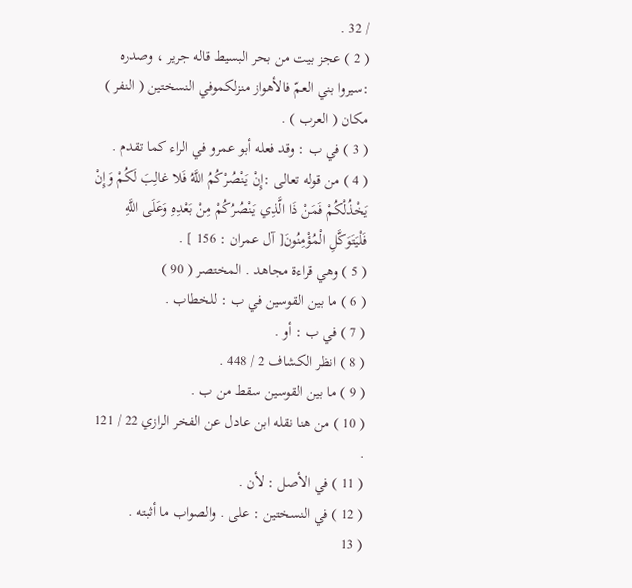/ 32 .
( 2 ) عجز بيت من بحر البسيط قاله جرير ، وصدره :سيروا بني العمّ فالأهواز منزلكموفي النسختين ( النفر ) مكان ( العرب ) .
( 3 ) في ب : وقد فعله أبو عمرو في الراء كما تقدم .
( 4 ) من قوله تعالى :إِنْ يَنْصُرْكُمُ اللَّهُ فَلا غالِبَ لَكُمْ وَإِنْ يَخْذُلْكُمْ فَمَنْ ذَا الَّذِي يَنْصُرُكُمْ مِنْ بَعْدِهِ وَعَلَى اللَّهِ فَلْيَتَوَكَّلِ الْمُؤْمِنُونَ[ آل عمران : 156 ] .
( 5 ) وهي قراءة مجاهد . المختصر ( 90 )
( 6 ) ما بين القوسين في ب : للخطاب .
( 7 ) في ب : أو .
( 8 ) انظر الكشاف 2 / 448 .
( 9 ) ما بين القوسين سقط من ب .
( 10 ) من هنا نقله ابن عادل عن الفخر الرازي 22 / 121 .
( 11 ) في الأصل : لأن .
( 12 ) في النسختين : على . والصواب ما أثبته .
( 13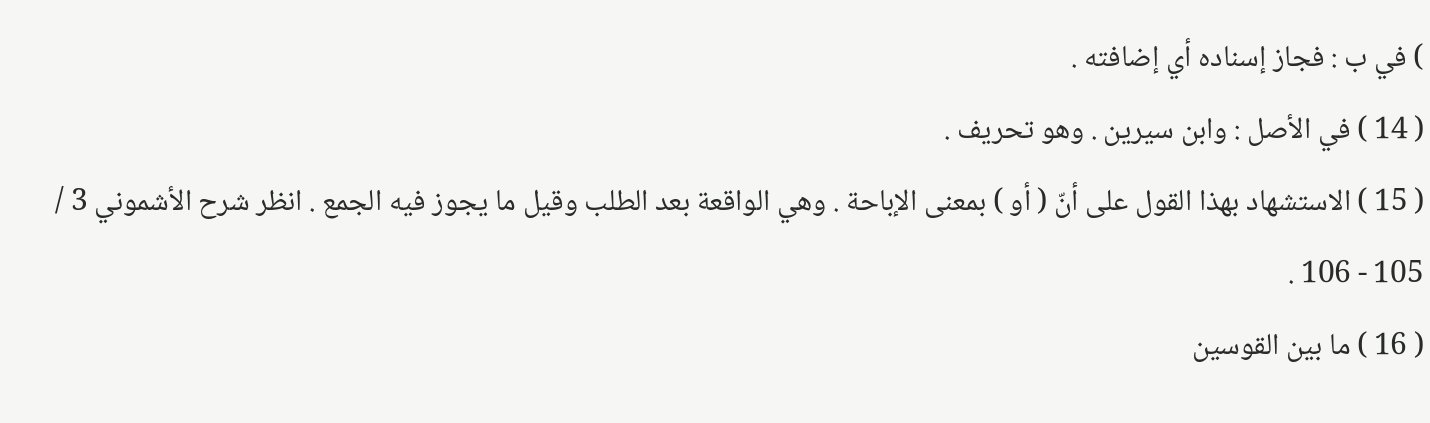) في ب : فجاز إسناده أي إضافته .
( 14 ) في الأصل : وابن سيرين . وهو تحريف .
( 15 ) الاستشهاد بهذا القول على أنّ ( أو ) بمعنى الإباحة . وهي الواقعة بعد الطلب وقيل ما يجوز فيه الجمع . انظر شرح الأشموني 3 / 105 - 106 .
( 16 ) ما بين القوسين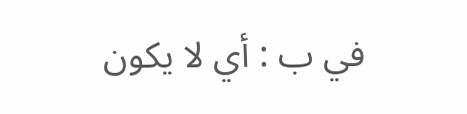في ب : أي لا يكون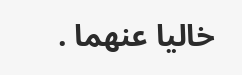خاليا عنهما .